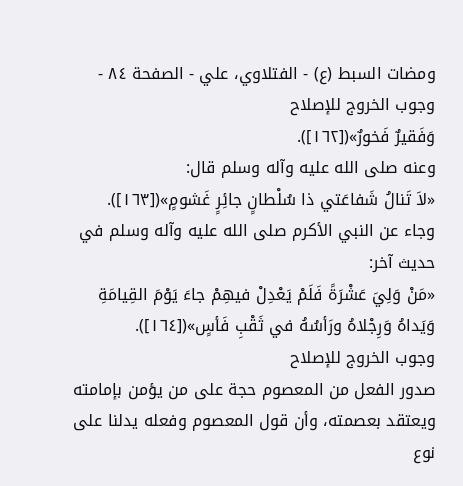ومضات السبط (ع) - الفتلاوي، علي - الصفحة ٨٤ - وجوب الخروج للإصلاح
وَفَقيرٌ فَخورٌ»([١٦٢]).
وعنه صلى الله عليه وآله وسلم قال:
«لاَ تَنالُ شَفاعَتي ذا سُلْطانٍ جائِرٍ غَشومٍ»([١٦٣]).
وجاء عن النبي الأكرم صلى الله عليه وآله وسلم في حديث آخر:
«مَنْ وَلِيَ عَشْرَةً فَلَمْ يَعْدِلْ فيهِمْ جاءَ يَوْمَ القِيامَةِ وَيَداهُ وَرِجْلاهُ ورَأسُهُ في ثَقْبِ فَأسٍ»([١٦٤]).
وجوب الخروج للإصلاح
صدور الفعل من المعصوم حجة على من يؤمن بإمامته ويعتقد بعصمته، وأن قول المعصوم وفعله يدلنا على نوع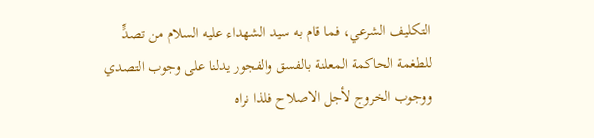التكليف الشرعي، فما قام به سيد الشهداء عليه السلام من تصدٍّ للطغمة الحاكمة المعلنة بالفسق والفجور يدلنا على وجوب التصدي ووجوب الخروج لأجل الاصلاح فلذا نراه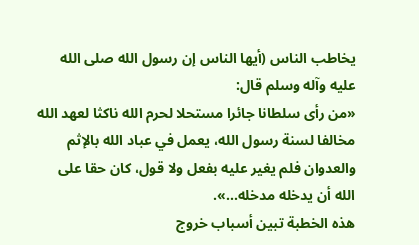يخاطب الناس (أيها الناس إن رسول الله صلى الله عليه وآله وسلم قال:
«من رأى سلطانا جائرا مستحلا لحرم الله ناكثا لعهد الله مخالفا لسنة رسول الله، يعمل في عباد الله بالإثم والعدوان فلم يغير عليه بفعل ولا قول، كان حقا على الله أن يدخله مدخله...».
هذه الخطبة تبين أسباب خروج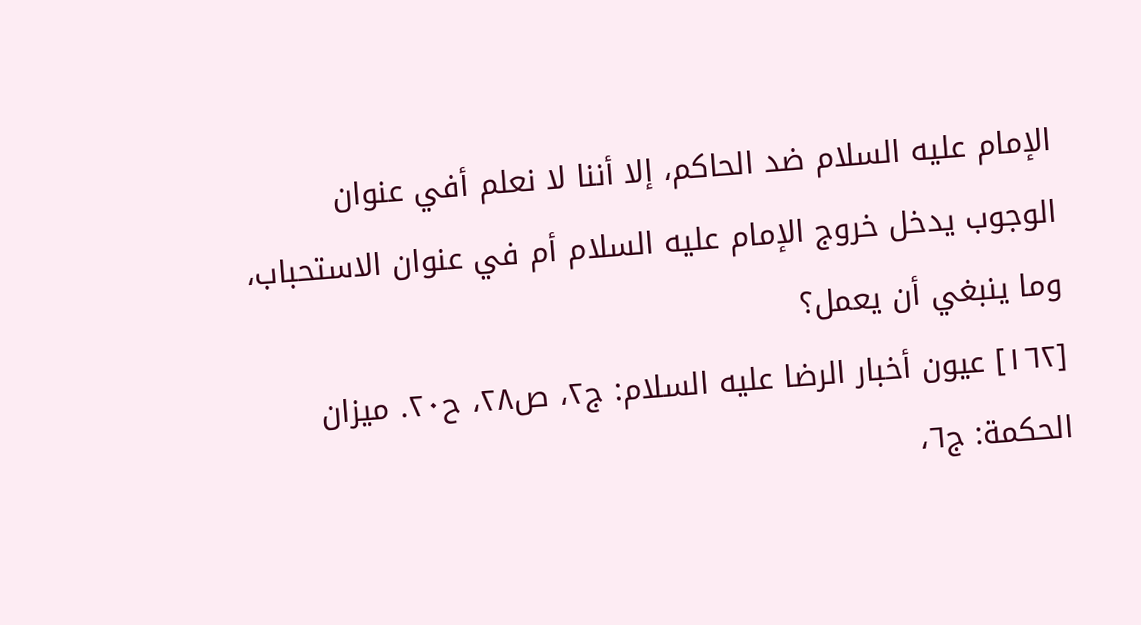الإمام عليه السلام ضد الحاكم، إلا أننا لا نعلم أفي عنوان الوجوب يدخل خروج الإمام عليه السلام أم في عنوان الاستحباب، وما ينبغي أن يعمل؟
[١٦٢] عيون أخبار الرضا عليه السلام: ج٢، ص٢٨، ح٢٠. ميزان الحكمة: ج٦،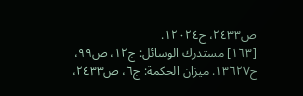ص٢٤٣٣، ح١٢٠٢٤.
[١٦٣] مستدرك الوسائل: ج١٢، ص٩٩، ح١٣٦٢٧. ميزان الحكمة: ج٦، ص٢٤٣٣،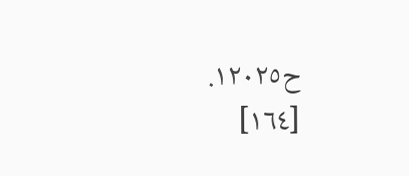ح١٢٠٢٥.
[١٦٤]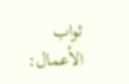ثواب الأعمال: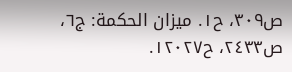ص٣٠٩، ح١. ميزان الحكمة: ج٦، ص٢٤٣٣، ح١٢٠٢٧.